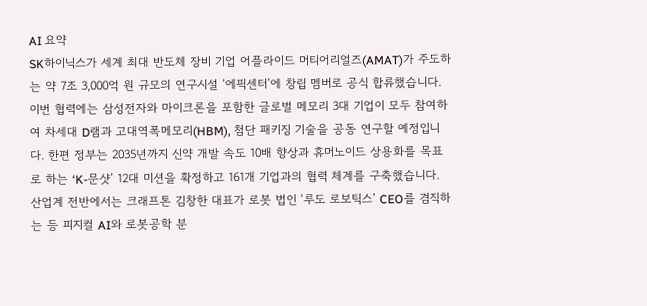AI 요약
SK하이닉스가 세계 최대 반도체 장비 기업 어플라이드 머티어리얼즈(AMAT)가 주도하는 약 7조 3,000억 원 규모의 연구시설 ‘에픽센터’에 창립 멤버로 공식 합류했습니다. 이번 협력에는 삼성전자와 마이크론을 포함한 글로벌 메모리 3대 기업이 모두 참여하여 차세대 D램과 고대역폭메모리(HBM), 첨단 패키징 기술을 공동 연구할 예정입니다. 한편 정부는 2035년까지 신약 개발 속도 10배 향상과 휴머노이드 상용화를 목표로 하는 ‘K-문샷’ 12대 미션을 확정하고 161개 기업과의 협력 체계를 구축했습니다. 산업계 전반에서는 크래프톤 김창한 대표가 로봇 법인 ‘루도 로보틱스’ CEO를 겸직하는 등 피지컬 AI와 로봇공학 분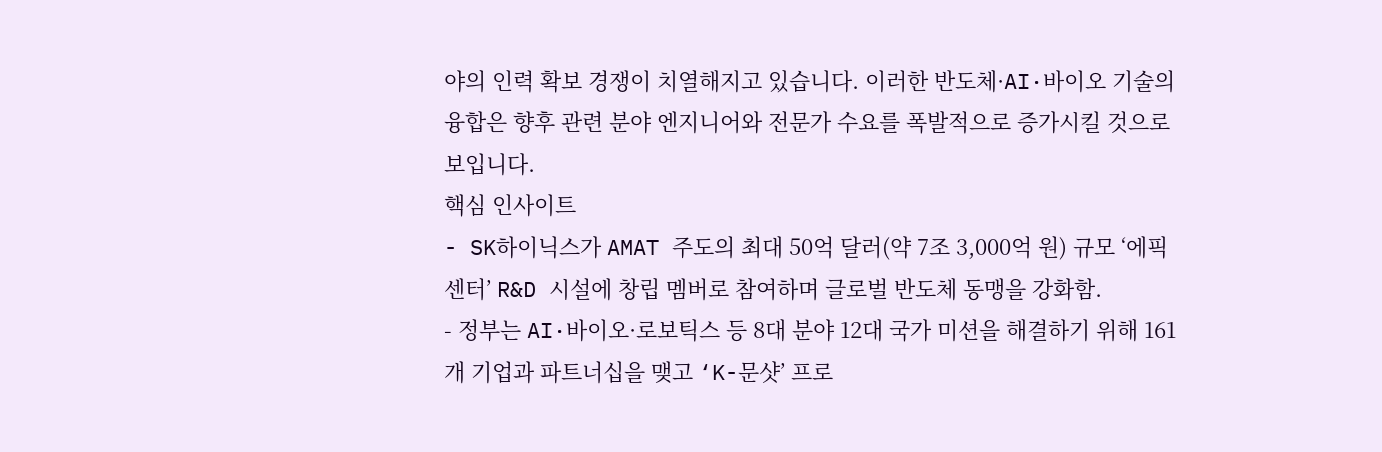야의 인력 확보 경쟁이 치열해지고 있습니다. 이러한 반도체·AI·바이오 기술의 융합은 향후 관련 분야 엔지니어와 전문가 수요를 폭발적으로 증가시킬 것으로 보입니다.
핵심 인사이트
- SK하이닉스가 AMAT 주도의 최대 50억 달러(약 7조 3,000억 원) 규모 ‘에픽센터’ R&D 시설에 창립 멤버로 참여하며 글로벌 반도체 동맹을 강화함.
- 정부는 AI·바이오·로보틱스 등 8대 분야 12대 국가 미션을 해결하기 위해 161개 기업과 파트너십을 맺고 ‘K-문샷’ 프로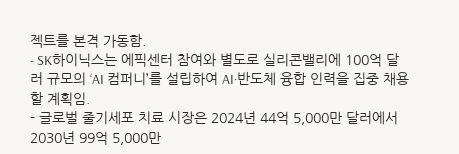젝트를 본격 가동함.
- SK하이닉스는 에픽센터 참여와 별도로 실리콘밸리에 100억 달러 규모의 ‘AI 컴퍼니’를 설립하여 AI·반도체 융합 인력을 집중 채용할 계획임.
- 글로벌 줄기세포 치료 시장은 2024년 44억 5,000만 달러에서 2030년 99억 5,000만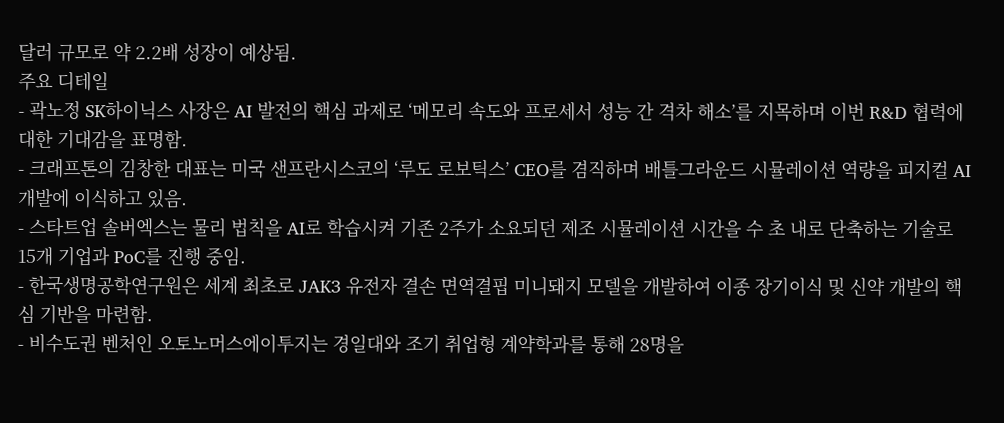달러 규모로 약 2.2배 성장이 예상됨.
주요 디테일
- 곽노정 SK하이닉스 사장은 AI 발전의 핵심 과제로 ‘메모리 속도와 프로세서 성능 간 격차 해소’를 지목하며 이번 R&D 협력에 대한 기대감을 표명함.
- 크래프톤의 김창한 대표는 미국 샌프란시스코의 ‘루도 로보틱스’ CEO를 겸직하며 배틀그라운드 시뮬레이션 역량을 피지컬 AI 개발에 이식하고 있음.
- 스타트업 솔버엑스는 물리 법칙을 AI로 학습시켜 기존 2주가 소요되던 제조 시뮬레이션 시간을 수 초 내로 단축하는 기술로 15개 기업과 PoC를 진행 중임.
- 한국생명공학연구원은 세계 최초로 JAK3 유전자 결손 면역결핍 미니돼지 모델을 개발하여 이종 장기이식 및 신약 개발의 핵심 기반을 마련함.
- 비수도권 벤처인 오토노머스에이투지는 경일대와 조기 취업형 계약학과를 통해 28명을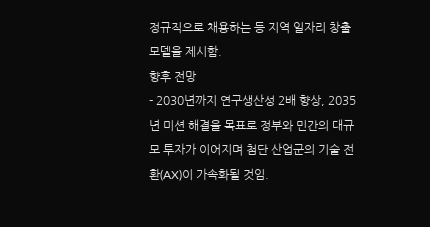정규직으로 채용하는 등 지역 일자리 창출 모델을 제시함.
향후 전망
- 2030년까지 연구생산성 2배 향상, 2035년 미션 해결을 목표로 정부와 민간의 대규모 투자가 이어지며 첨단 산업군의 기술 전환(AX)이 가속화될 것임.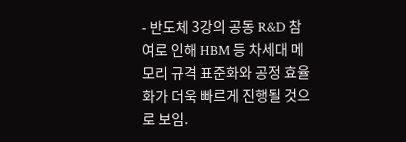- 반도체 3강의 공동 R&D 참여로 인해 HBM 등 차세대 메모리 규격 표준화와 공정 효율화가 더욱 빠르게 진행될 것으로 보임.